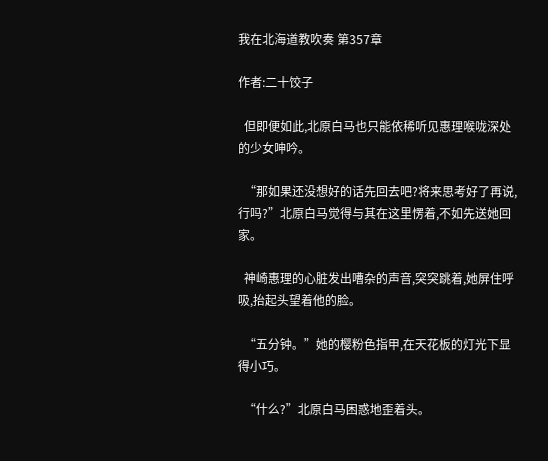我在北海道教吹奏 第357章

作者:二十饺子

  但即便如此,北原白马也只能依稀听见惠理喉咙深处的少女呻吟。

  “那如果还没想好的话先回去吧?将来思考好了再说,行吗?”北原白马觉得与其在这里愣着,不如先送她回家。

  神崎惠理的心脏发出嘈杂的声音,突突跳着,她屏住呼吸,抬起头望着他的脸。

  “五分钟。”她的樱粉色指甲,在天花板的灯光下显得小巧。

  “什么?”北原白马困惑地歪着头。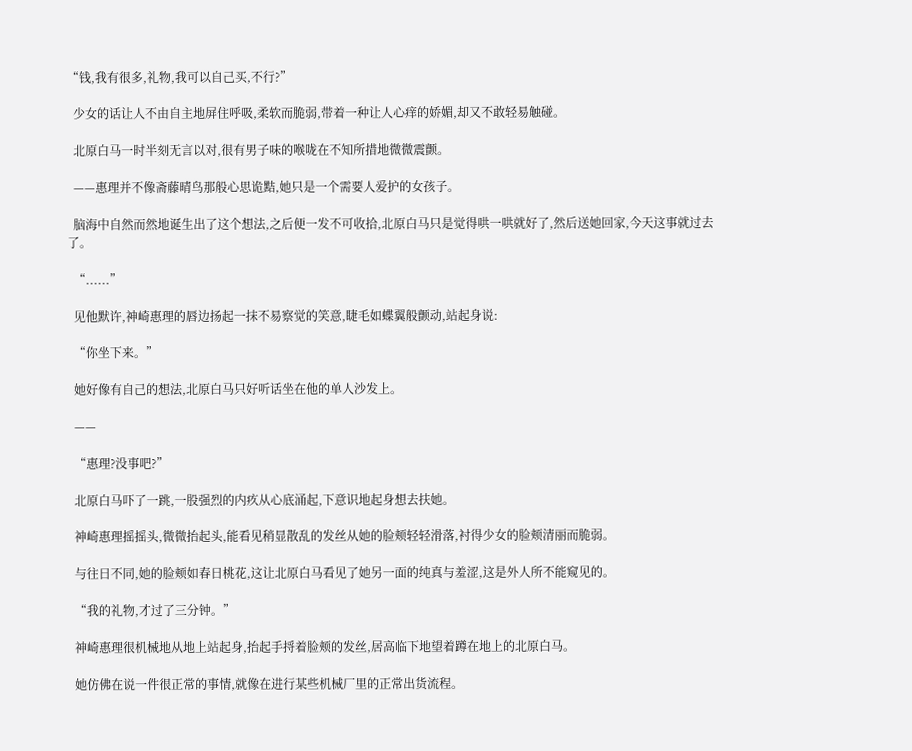“钱,我有很多,礼物,我可以自己买,不行?”

  少女的话让人不由自主地屏住呼吸,柔软而脆弱,带着一种让人心痒的娇媚,却又不敢轻易触碰。

  北原白马一时半刻无言以对,很有男子味的喉咙在不知所措地微微震颤。

  ——惠理并不像斋藤晴鸟那般心思诡黠,她只是一个需要人爱护的女孩子。

  脑海中自然而然地诞生出了这个想法,之后便一发不可收拾,北原白马只是觉得哄一哄就好了,然后送她回家,今天这事就过去了。

  “......”

  见他默许,神崎惠理的唇边扬起一抹不易察觉的笑意,睫毛如蝶翼般颤动,站起身说:

  “你坐下来。”

  她好像有自己的想法,北原白马只好听话坐在他的单人沙发上。

  ——

  “惠理?没事吧?”

  北原白马吓了一跳,一股强烈的内疚从心底涌起,下意识地起身想去扶她。

  神崎惠理摇摇头,微微抬起头,能看见稍显散乱的发丝从她的脸颊轻轻滑落,衬得少女的脸颊清丽而脆弱。

  与往日不同,她的脸颊如春日桃花,这让北原白马看见了她另一面的纯真与羞涩,这是外人所不能窥见的。

  “我的礼物,才过了三分钟。”

  神崎惠理很机械地从地上站起身,抬起手捋着脸颊的发丝,居高临下地望着蹲在地上的北原白马。

  她仿佛在说一件很正常的事情,就像在进行某些机械厂里的正常出货流程。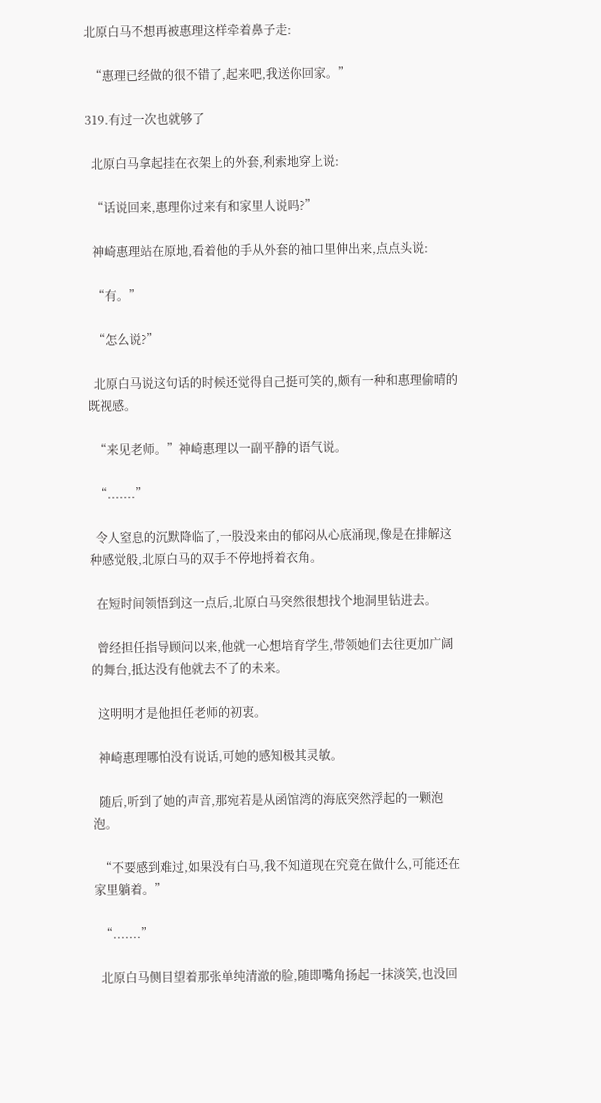北原白马不想再被惠理这样牵着鼻子走:

  “惠理已经做的很不错了,起来吧,我送你回家。”

319.有过一次也就够了

  北原白马拿起挂在衣架上的外套,利索地穿上说:

  “话说回来,惠理你过来有和家里人说吗?”

  神崎惠理站在原地,看着他的手从外套的袖口里伸出来,点点头说:

  “有。”

  “怎么说?”

  北原白马说这句话的时候还觉得自己挺可笑的,颇有一种和惠理偷晴的既视感。

  “来见老师。”神崎惠理以一副平静的语气说。

  “.......”

  令人窒息的沉默降临了,一股没来由的郁闷从心底涌现,像是在排解这种感觉般,北原白马的双手不停地捋着衣角。

  在短时间领悟到这一点后,北原白马突然很想找个地洞里钻进去。

  曾经担任指导顾问以来,他就一心想培育学生,带领她们去往更加广阔的舞台,抵达没有他就去不了的未来。

  这明明才是他担任老师的初衷。

  神崎惠理哪怕没有说话,可她的感知极其灵敏。

  随后,听到了她的声音,那宛若是从函馆湾的海底突然浮起的一颗泡泡。

  “不要感到难过,如果没有白马,我不知道现在究竟在做什么,可能还在家里躺着。”

  “.......”

  北原白马侧目望着那张单纯清澈的脸,随即嘴角扬起一抹淡笑,也没回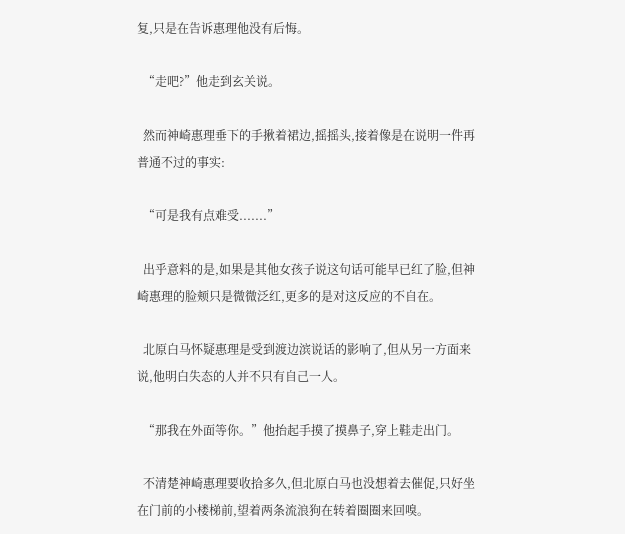复,只是在告诉惠理他没有后悔。

  “走吧?”他走到玄关说。

  然而神崎惠理垂下的手揪着裙边,摇摇头,接着像是在说明一件再普通不过的事实:

  “可是我有点难受.......”

  出乎意料的是,如果是其他女孩子说这句话可能早已红了脸,但神崎惠理的脸颊只是微微泛红,更多的是对这反应的不自在。

  北原白马怀疑惠理是受到渡边滨说话的影响了,但从另一方面来说,他明白失态的人并不只有自己一人。

  “那我在外面等你。”他抬起手摸了摸鼻子,穿上鞋走出门。

  不清楚神崎惠理要收拾多久,但北原白马也没想着去催促,只好坐在门前的小楼梯前,望着两条流浪狗在转着圈圈来回嗅。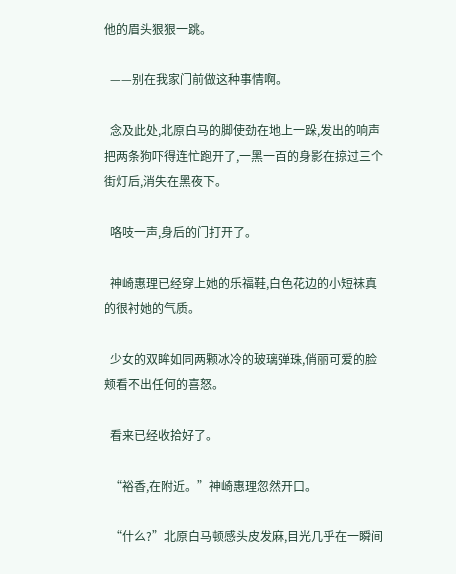他的眉头狠狠一跳。

  ——别在我家门前做这种事情啊。

  念及此处,北原白马的脚使劲在地上一跺,发出的响声把两条狗吓得连忙跑开了,一黑一百的身影在掠过三个街灯后,消失在黑夜下。

  咯吱一声,身后的门打开了。

  神崎惠理已经穿上她的乐福鞋,白色花边的小短袜真的很衬她的气质。

  少女的双眸如同两颗冰冷的玻璃弹珠,俏丽可爱的脸颊看不出任何的喜怒。

  看来已经收拾好了。

  “裕香,在附近。”神崎惠理忽然开口。

  “什么?”北原白马顿感头皮发麻,目光几乎在一瞬间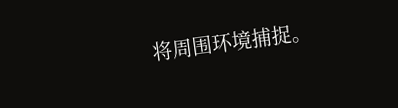将周围环境捕捉。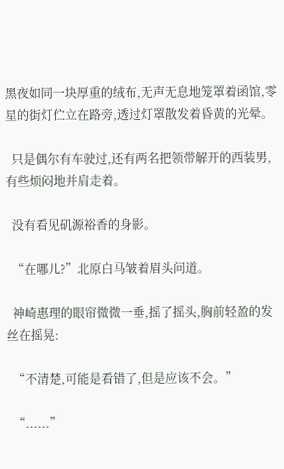黑夜如同一块厚重的绒布,无声无息地笼罩着函馆,零星的街灯伫立在路旁,透过灯罩散发着昏黄的光晕。

  只是偶尔有车驶过,还有两名把领带解开的西装男,有些烦闷地并肩走着。

  没有看见矶源裕香的身影。

  “在哪儿?”北原白马皱着眉头问道。

  神崎惠理的眼帘微微一垂,摇了摇头,胸前轻盈的发丝在摇晃:

  “不清楚,可能是看错了,但是应该不会。”

  “......”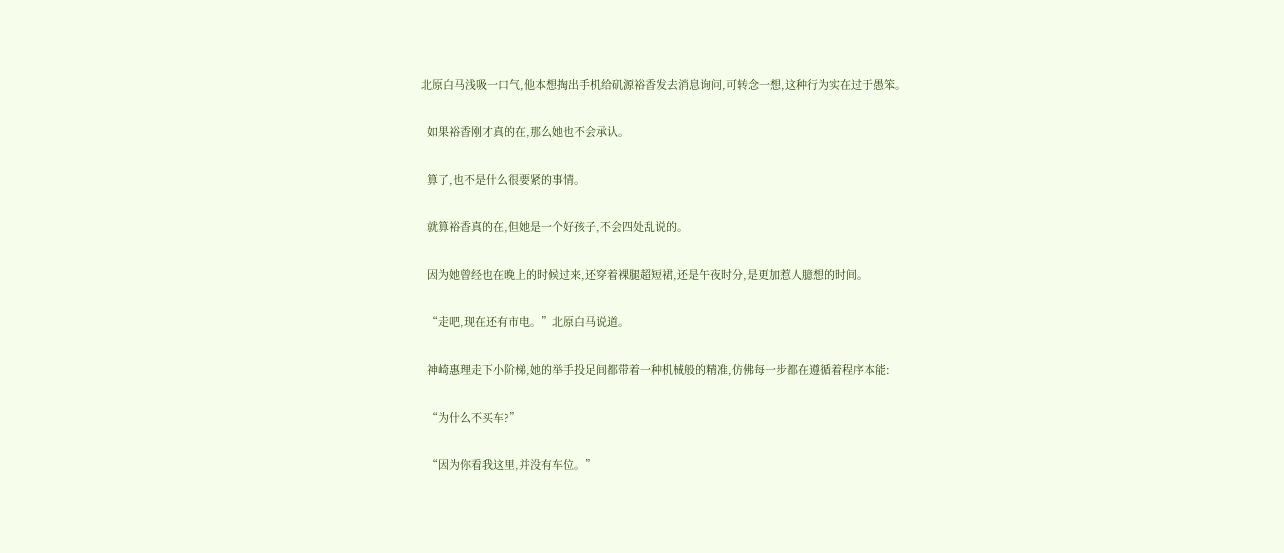北原白马浅吸一口气,他本想掏出手机给矶源裕香发去消息询问,可转念一想,这种行为实在过于愚笨。

  如果裕香刚才真的在,那么她也不会承认。

  算了,也不是什么很要紧的事情。

  就算裕香真的在,但她是一个好孩子,不会四处乱说的。

  因为她曾经也在晚上的时候过来,还穿着裸腿超短裙,还是午夜时分,是更加惹人臆想的时间。

  “走吧,现在还有市电。”北原白马说道。

  神崎惠理走下小阶梯,她的举手投足间都带着一种机械般的精准,仿佛每一步都在遵循着程序本能:

  “为什么不买车?”

  “因为你看我这里,并没有车位。”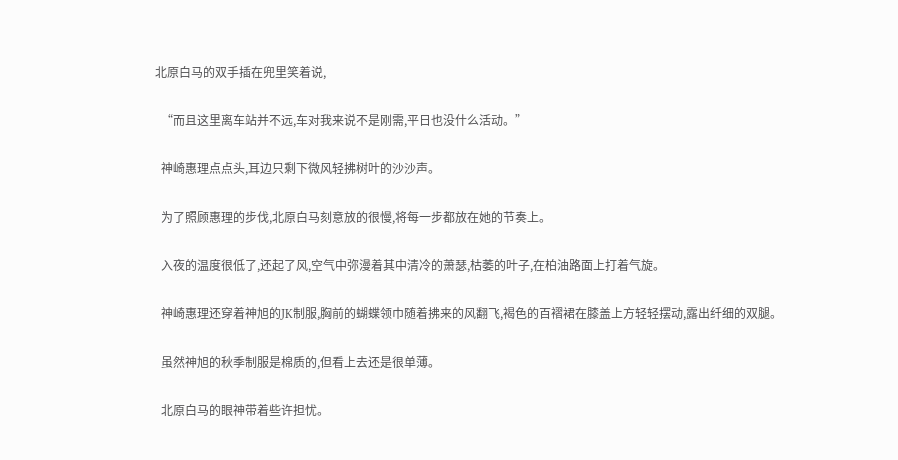北原白马的双手插在兜里笑着说,

  “而且这里离车站并不远,车对我来说不是刚需,平日也没什么活动。”

  神崎惠理点点头,耳边只剩下微风轻拂树叶的沙沙声。

  为了照顾惠理的步伐,北原白马刻意放的很慢,将每一步都放在她的节奏上。

  入夜的温度很低了,还起了风,空气中弥漫着其中清冷的萧瑟,枯萎的叶子,在柏油路面上打着气旋。

  神崎惠理还穿着神旭的JK制服,胸前的蝴蝶领巾随着拂来的风翻飞,褐色的百褶裙在膝盖上方轻轻摆动,露出纤细的双腿。

  虽然神旭的秋季制服是棉质的,但看上去还是很单薄。

  北原白马的眼神带着些许担忧。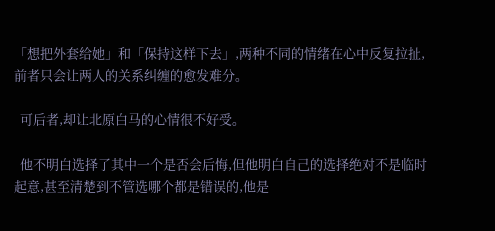「想把外套给她」和「保持这样下去」,两种不同的情绪在心中反复拉扯,前者只会让两人的关系纠缠的愈发难分。

  可后者,却让北原白马的心情很不好受。

  他不明白选择了其中一个是否会后悔,但他明白自己的选择绝对不是临时起意,甚至清楚到不管选哪个都是错误的,他是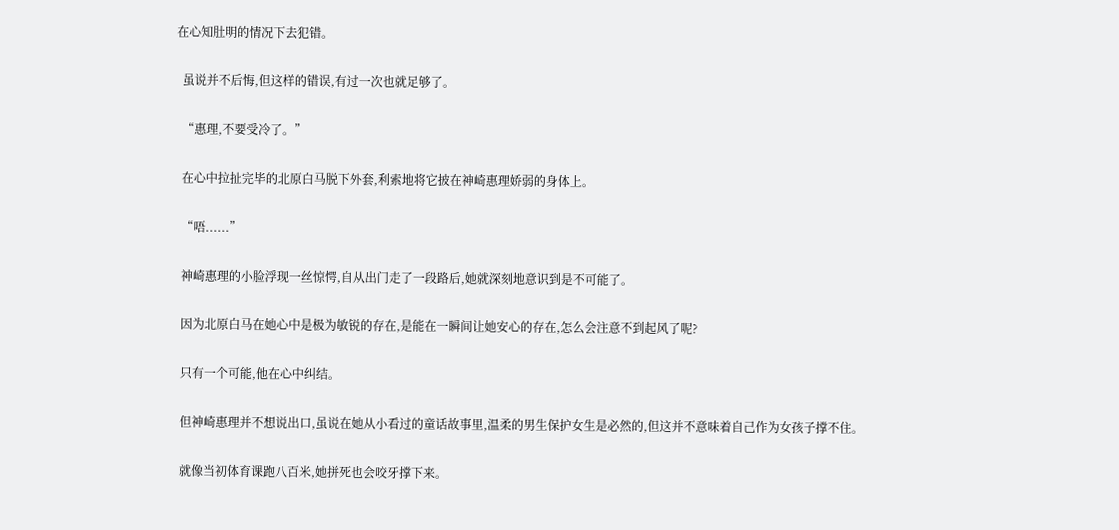在心知肚明的情况下去犯错。

  虽说并不后悔,但这样的错误,有过一次也就足够了。

  “惠理,不要受冷了。”

  在心中拉扯完毕的北原白马脱下外套,利索地将它披在神崎惠理娇弱的身体上。

  “唔......”

  神崎惠理的小脸浮现一丝惊愕,自从出门走了一段路后,她就深刻地意识到是不可能了。

  因为北原白马在她心中是极为敏锐的存在,是能在一瞬间让她安心的存在,怎么会注意不到起风了呢?

  只有一个可能,他在心中纠结。

  但神崎惠理并不想说出口,虽说在她从小看过的童话故事里,温柔的男生保护女生是必然的,但这并不意味着自己作为女孩子撑不住。

  就像当初体育课跑八百米,她拼死也会咬牙撑下来。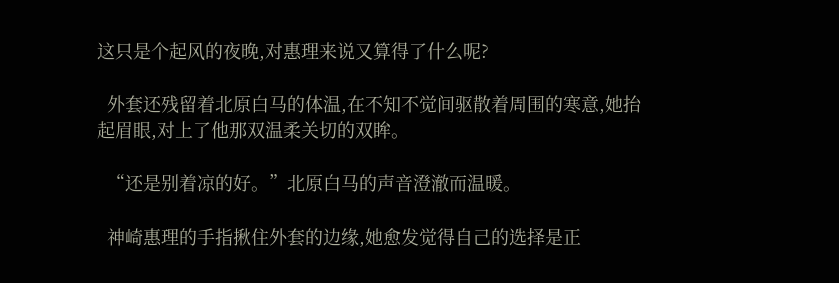这只是个起风的夜晚,对惠理来说又算得了什么呢?

  外套还残留着北原白马的体温,在不知不觉间驱散着周围的寒意,她抬起眉眼,对上了他那双温柔关切的双眸。

  “还是别着凉的好。”北原白马的声音澄澈而温暖。

  神崎惠理的手指揪住外套的边缘,她愈发觉得自己的选择是正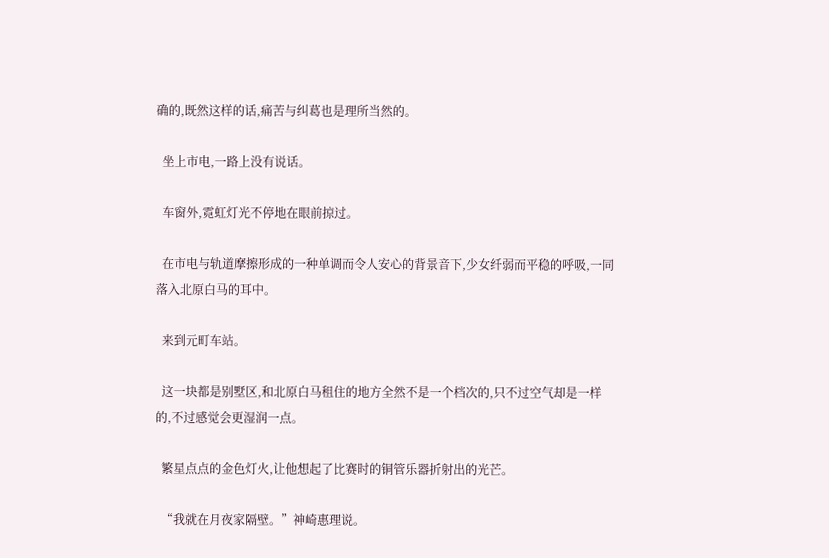确的,既然这样的话,痛苦与纠葛也是理所当然的。

  坐上市电,一路上没有说话。

  车窗外,霓虹灯光不停地在眼前掠过。

  在市电与轨道摩擦形成的一种单调而令人安心的背景音下,少女纤弱而平稳的呼吸,一同落入北原白马的耳中。

  来到元町车站。

  这一块都是别墅区,和北原白马租住的地方全然不是一个档次的,只不过空气却是一样的,不过感觉会更湿润一点。

  繁星点点的金色灯火,让他想起了比赛时的铜管乐器折射出的光芒。

  “我就在月夜家隔壁。”神崎惠理说。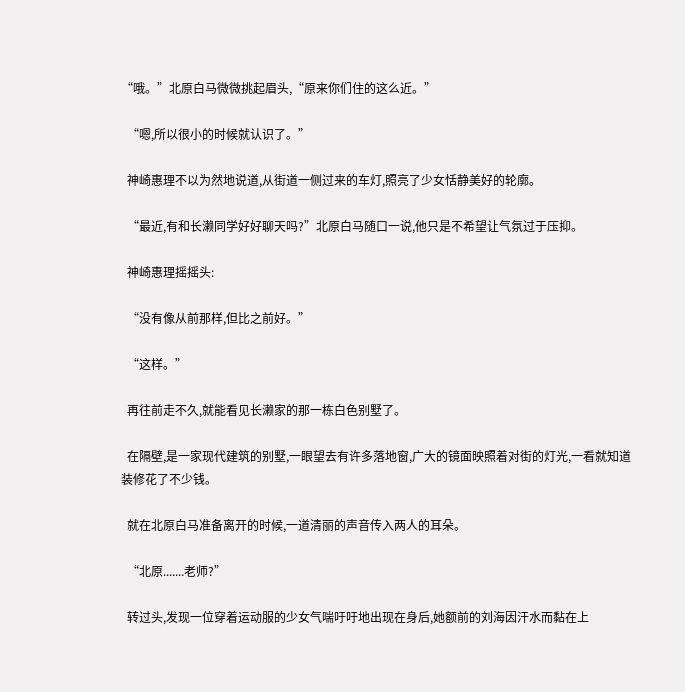“哦。”北原白马微微挑起眉头,“原来你们住的这么近。”

  “嗯,所以很小的时候就认识了。”

  神崎惠理不以为然地说道,从街道一侧过来的车灯,照亮了少女恬静美好的轮廓。

  “最近,有和长濑同学好好聊天吗?”北原白马随口一说,他只是不希望让气氛过于压抑。

  神崎惠理摇摇头:

  “没有像从前那样,但比之前好。”

  “这样。”

  再往前走不久,就能看见长濑家的那一栋白色别墅了。

  在隔壁,是一家现代建筑的别墅,一眼望去有许多落地窗,广大的镜面映照着对街的灯光,一看就知道装修花了不少钱。

  就在北原白马准备离开的时候,一道清丽的声音传入两人的耳朵。

  “北原.......老师?”

  转过头,发现一位穿着运动服的少女气喘吁吁地出现在身后,她额前的刘海因汗水而黏在上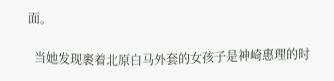面。

  当她发现裹着北原白马外套的女孩子是神崎惠理的时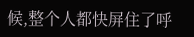候,整个人都快屏住了呼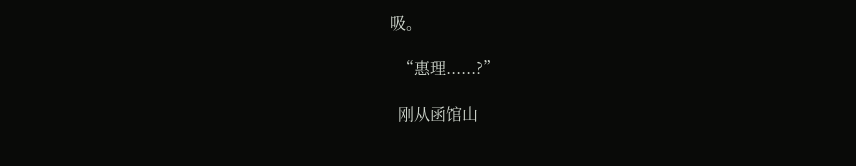吸。

  “惠理......?”

  刚从函馆山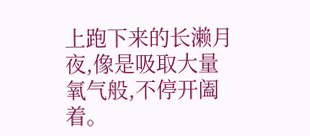上跑下来的长濑月夜,像是吸取大量氧气般,不停开阖着。